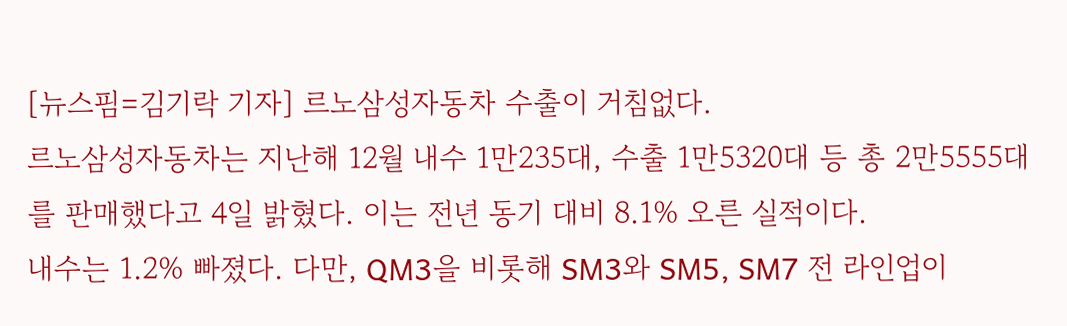[뉴스핌=김기락 기자] 르노삼성자동차 수출이 거침없다.
르노삼성자동차는 지난해 12월 내수 1만235대, 수출 1만5320대 등 총 2만5555대를 판매했다고 4일 밝혔다. 이는 전년 동기 대비 8.1% 오른 실적이다.
내수는 1.2% 빠졌다. 다만, QM3을 비롯해 SM3와 SM5, SM7 전 라인업이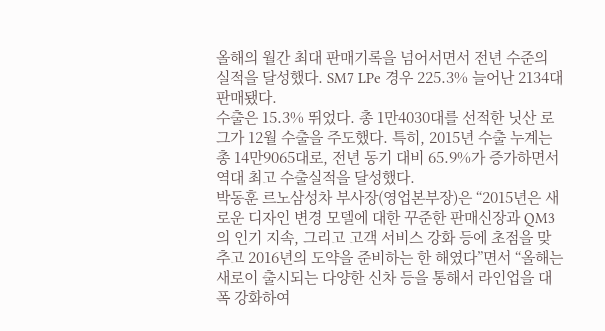올해의 월간 최대 판매기록을 넘어서면서 전년 수준의 실적을 달성했다. SM7 LPe 경우 225.3% 늘어난 2134대 판매됐다.
수출은 15.3% 뛰었다. 총 1만4030대를 선적한 닛산 로그가 12월 수출을 주도했다. 특히, 2015년 수출 누계는 총 14만9065대로, 전년 동기 대비 65.9%가 증가하면서 역대 최고 수출실적을 달성했다.
박동훈 르노삼성차 부사장(영업본부장)은 “2015년은 새로운 디자인 변경 모델에 대한 꾸준한 판매신장과 QM3의 인기 지속, 그리고 고객 서비스 강화 등에 초점을 맞추고 2016년의 도약을 준비하는 한 해였다”면서 “올해는 새로이 출시되는 다양한 신차 등을 통해서 라인업을 대폭 강화하여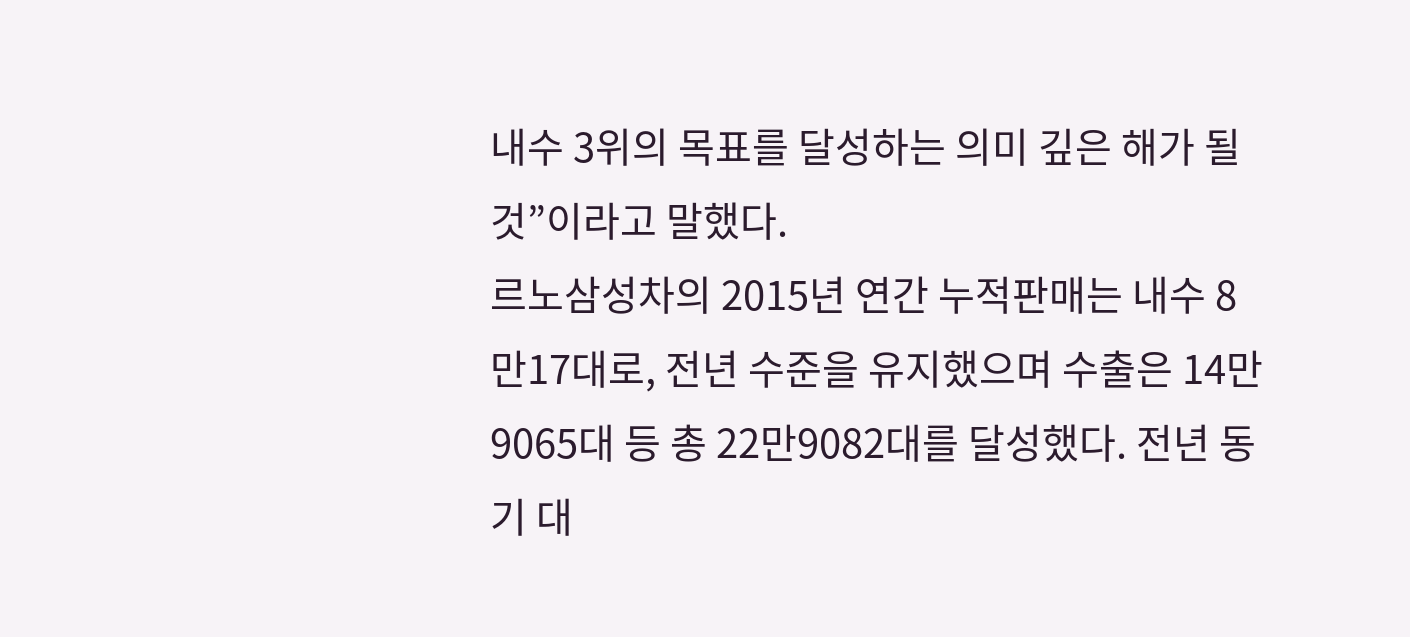내수 3위의 목표를 달성하는 의미 깊은 해가 될 것”이라고 말했다.
르노삼성차의 2015년 연간 누적판매는 내수 8만17대로, 전년 수준을 유지했으며 수출은 14만9065대 등 총 22만9082대를 달성했다. 전년 동기 대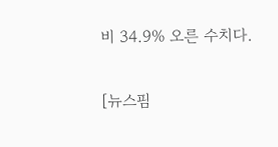비 34.9% 오른 수치다.

[뉴스핌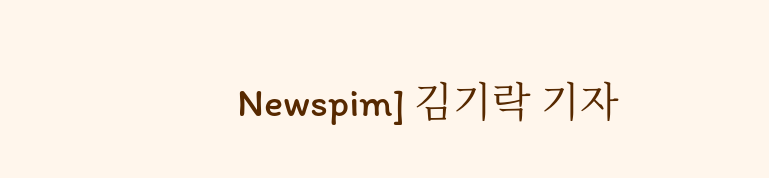Newspim] 김기락 기자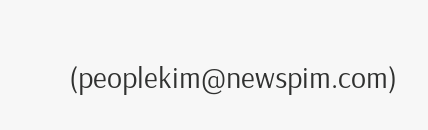(peoplekim@newspim.com)